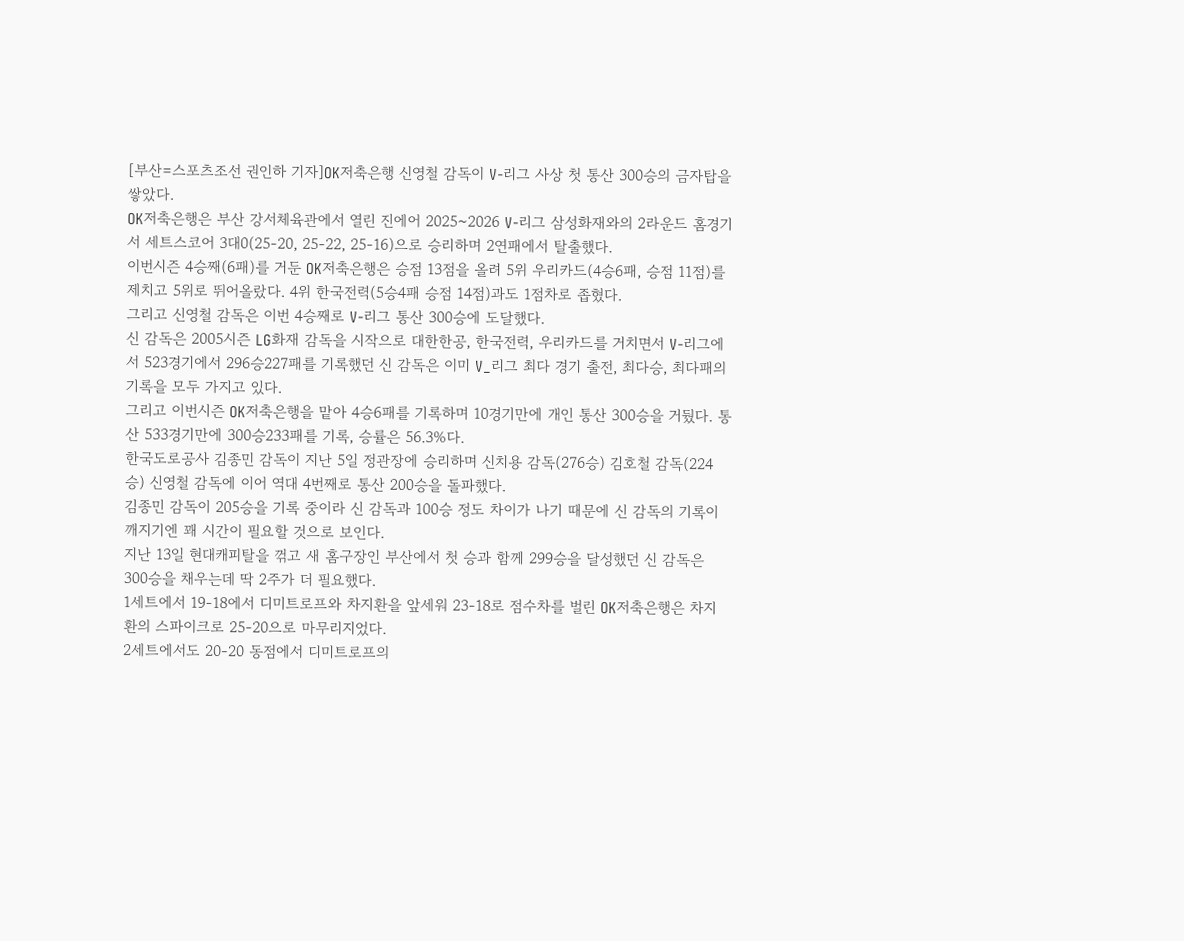[부산=스포츠조선 권인하 기자]OK저축은행 신영철 감독이 V-리그 사상 첫 통산 300승의 금자탑을 쌓았다.
OK저축은행은 부산 강서체육관에서 열린 진에어 2025~2026 V-리그 삼성화재와의 2라운드 홈경기서 세트스코어 3대0(25-20, 25-22, 25-16)으로 승리하며 2연패에서 탈출했다.
이번시즌 4승째(6패)를 거둔 OK저축은행은 승점 13점을 올려 5위 우리카드(4승6패, 승점 11점)를 제치고 5위로 뛰어올랐다. 4위 한국전력(5승4패 승점 14점)과도 1점차로 좁혔다.
그리고 신영철 감독은 이번 4승째로 V-리그 통산 300승에 도달했다.
신 감독은 2005시즌 LG화재 감독을 시작으로 대한한공, 한국전력, 우리카드를 거치면서 V-리그에서 523경기에서 296승227패를 기록했던 신 감독은 이미 V_리그 최다 경기 출전, 최다승, 최다패의 기록을 모두 가지고 있다.
그리고 이번시즌 OK저축은행을 맡아 4승6패를 기록하며 10경기만에 개인 통산 300승을 거뒀다. 통산 533경기만에 300승233패를 기록, 승률은 56.3%다.
한국도로공사 김종민 감독이 지난 5일 정관장에 승리하며 신치용 감독(276승) 김호철 감독(224승) 신영철 감독에 이어 역대 4번째로 통산 200승을 돌파했다.
김종민 감독이 205승을 기록 중이라 신 감독과 100승 정도 차이가 나기 때문에 신 감독의 기록이 깨지기엔 꽤 시간이 필요할 것으로 보인다.
지난 13일 현대캐피탈을 꺾고 새 홈구장인 부산에서 첫 승과 함께 299승을 달성했던 신 감독은 300승을 채우는데 딱 2주가 더 필요했다.
1세트에서 19-18에서 디미트로프와 차지환을 앞세워 23-18로 점수차를 벌린 OK저축은행은 차지환의 스파이크로 25-20으로 마무리지었다.
2세트에서도 20-20 동점에서 디미트로프의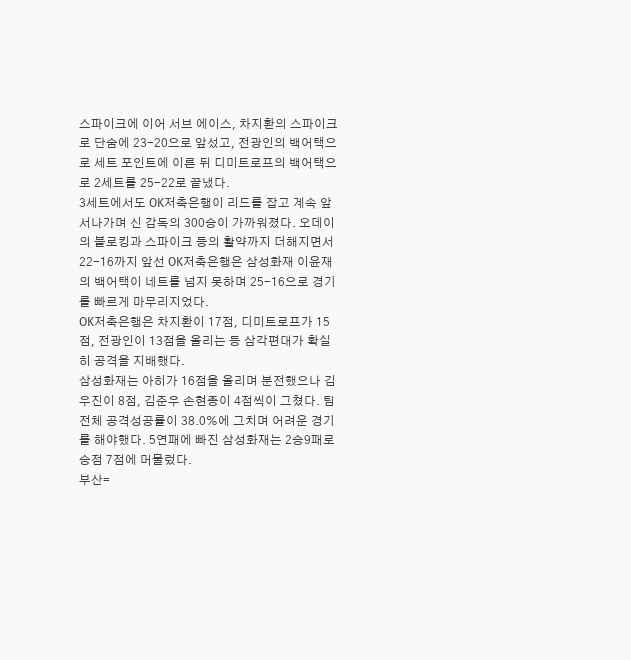스파이크에 이어 서브 에이스, 차지환의 스파이크로 단숨에 23-20으로 앞섰고, 전광인의 백어택으로 세트 포인트에 이른 뒤 디미트로프의 백어택으로 2세트를 25-22로 끝냈다.
3세트에서도 OK저축은행이 리드를 잡고 계속 앞서나가며 신 감독의 300승이 가까워졌다. 오데이의 블로킹과 스파이크 등의 활약까지 더해지면서 22-16까지 앞선 OK저축은행은 삼성화재 이윤재의 백어택이 네트를 넘지 못하며 25-16으로 경기를 빠르게 마무리지었다.
OK저축은행은 차지환이 17점, 디미트로프가 15점, 전광인이 13점을 올리는 등 삼각편대가 확실히 공격을 지배했다.
삼성화재는 아히가 16점을 올리며 분전했으나 김우진이 8점, 김준우 손현종이 4점씩이 그쳤다. 팀전체 공격성공률이 38.0%에 그치며 어려운 경기를 해야했다. 5연패에 빠진 삼성화재는 2승9패로 승점 7점에 머물렀다.
부산=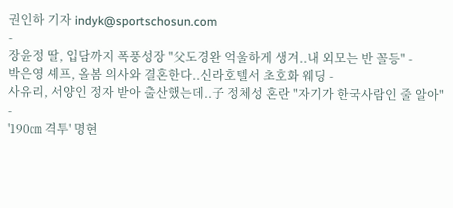권인하 기자 indyk@sportschosun.com
-
장윤정 딸, 입담까지 폭풍성장 "父도경완 억울하게 생겨..내 외모는 반 꼴등" -
박은영 셰프, 올봄 의사와 결혼한다..신라호텔서 초호화 웨딩 -
사유리, 서양인 정자 받아 출산했는데..子 정체성 혼란 "자기가 한국사람인 줄 알아" -
'190㎝ 격투' 명현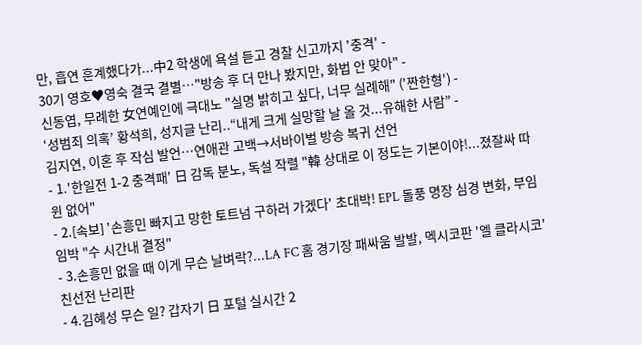만, 흡연 훈계했다가...中2 학생에 욕설 듣고 경찰 신고까지 '충격' -
30기 영호♥영숙 결국 결별…"방송 후 더 만나 봤지만, 화법 안 맞아" -
신동엽, 무례한 女연예인에 극대노 "실명 밝히고 싶다, 너무 실례해" ('짠한형') -
‘성범죄 의혹’ 황석희, 성지글 난리..“내게 크게 실망할 날 올 것...유해한 사람” -
김지연, 이혼 후 작심 발언…연애관 고백→서바이벌 방송 복귀 선언
- 1.'한일전 1-2 충격패' 日 감독 분노, 독설 작렬 "韓 상대로 이 정도는 기본이야!...졌잘싸 따윈 없어"
- 2.[속보] '손흥민 빠지고 망한 토트넘 구하러 가겠다' 초대박! EPL 돌풍 명장 심경 변화, 부임 임박 "수 시간내 결정"
- 3.손흥민 없을 때 이게 무슨 날벼락?...LA FC 홈 경기장 패싸움 발발, 멕시코판 '엘 클라시코' 친선전 난리판
- 4.김혜성 무슨 일? 갑자기 日 포털 실시간 2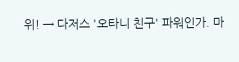위! → 다저스 '오타니 친구' 파워인가. 마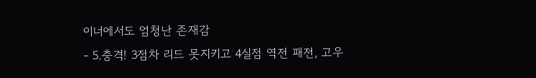이너에서도 엄청난 존재감
- 5.충격! 3점차 리드 못지키고 4실점 역전 패전, 고우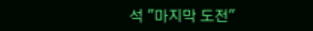석 "마지막 도전"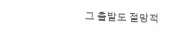그 출발도 절망적